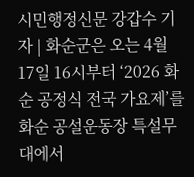시민행정신문 강갑수 기자 | 화순군은 오는 4월 17일 16시부터 ‘2026 화순 공정식 전국 가요제’를 화순 공설운동장 특설무대에서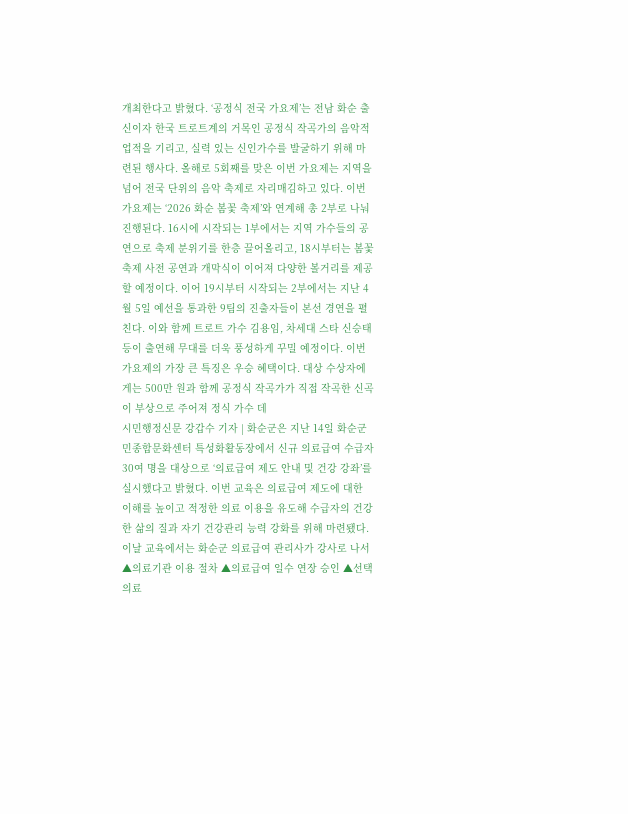개최한다고 밝혔다. ‘공정식 전국 가요제’는 전남 화순 출신이자 한국 트로트계의 거목인 공정식 작곡가의 음악적 업적을 기리고, 실력 있는 신인가수를 발굴하기 위해 마련된 행사다. 올해로 5회째를 맞은 이번 가요제는 지역을 넘어 전국 단위의 음악 축제로 자리매김하고 있다. 이번 가요제는 ‘2026 화순 봄꽃 축제’와 연계해 총 2부로 나눠 진행된다. 16시에 시작되는 1부에서는 지역 가수들의 공연으로 축제 분위기를 한층 끌어올리고, 18시부터는 봄꽃 축제 사전 공연과 개막식이 이어져 다양한 볼거리를 제공할 예정이다. 이어 19시부터 시작되는 2부에서는 지난 4월 5일 예선을 통과한 9팀의 진출자들이 본선 경연을 펼친다. 이와 함께 트로트 가수 김용임, 차세대 스타 신승태 등이 출연해 무대를 더욱 풍성하게 꾸밀 예정이다. 이번 가요제의 가장 큰 특징은 우승 혜택이다. 대상 수상자에게는 500만 원과 함께 공정식 작곡가가 직접 작곡한 신곡이 부상으로 주어져 정식 가수 데
시민행정신문 강갑수 기자 | 화순군은 지난 14일 화순군민종합문화센터 특성화활동장에서 신규 의료급여 수급자 30여 명을 대상으로 ‘의료급여 제도 안내 및 건강 강좌’를 실시했다고 밝혔다. 이번 교육은 의료급여 제도에 대한 이해를 높이고 적정한 의료 이용을 유도해 수급자의 건강한 삶의 질과 자기 건강관리 능력 강화를 위해 마련됐다. 이날 교육에서는 화순군 의료급여 관리사가 강사로 나서 ▲의료기관 이용 절차 ▲의료급여 일수 연장 승인 ▲선택 의료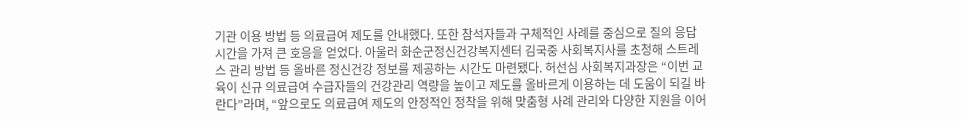기관 이용 방법 등 의료급여 제도를 안내했다. 또한 참석자들과 구체적인 사례를 중심으로 질의 응답시간을 가져 큰 호응을 얻었다. 아울러 화순군정신건강복지센터 김국중 사회복지사를 초청해 스트레스 관리 방법 등 올바른 정신건강 정보를 제공하는 시간도 마련됐다. 허선심 사회복지과장은 “이번 교육이 신규 의료급여 수급자들의 건강관리 역량을 높이고 제도를 올바르게 이용하는 데 도움이 되길 바란다”라며, “앞으로도 의료급여 제도의 안정적인 정착을 위해 맞춤형 사례 관리와 다양한 지원을 이어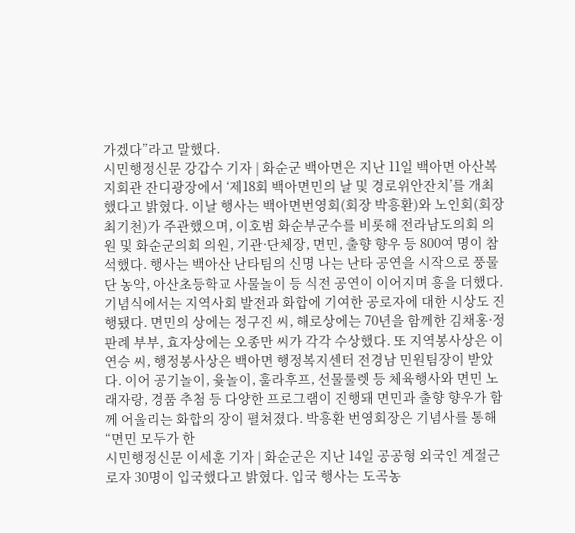가겠다”라고 말했다.
시민행정신문 강갑수 기자 | 화순군 백아면은 지난 11일 백아면 아산복지회관 잔디광장에서 ‘제18회 백아면민의 날 및 경로위안잔치’를 개최했다고 밝혔다. 이날 행사는 백아면번영회(회장 박흥환)와 노인회(회장 최기천)가 주관했으며, 이호범 화순부군수를 비롯해 전라남도의회 의원 및 화순군의회 의원, 기관·단체장, 면민, 출향 향우 등 800여 명이 참석했다. 행사는 백아산 난타팀의 신명 나는 난타 공연을 시작으로 풍물단 농악, 아산초등학교 사물놀이 등 식전 공연이 이어지며 흥을 더했다. 기념식에서는 지역사회 발전과 화합에 기여한 공로자에 대한 시상도 진행됐다. 면민의 상에는 정구진 씨, 해로상에는 70년을 함께한 김채홍·정판례 부부, 효자상에는 오종만 씨가 각각 수상했다. 또 지역봉사상은 이연승 씨, 행정봉사상은 백아면 행정복지센터 전경남 민원팀장이 받았다. 이어 공기놀이, 윷놀이, 훌라후프, 선물룰렛 등 체육행사와 면민 노래자랑, 경품 추첨 등 다양한 프로그램이 진행돼 면민과 출향 향우가 함께 어울리는 화합의 장이 펼쳐졌다. 박흥환 번영회장은 기념사를 통해 “면민 모두가 한
시민행정신문 이세훈 기자 | 화순군은 지난 14일 공공형 외국인 계절근로자 30명이 입국했다고 밝혔다. 입국 행사는 도곡농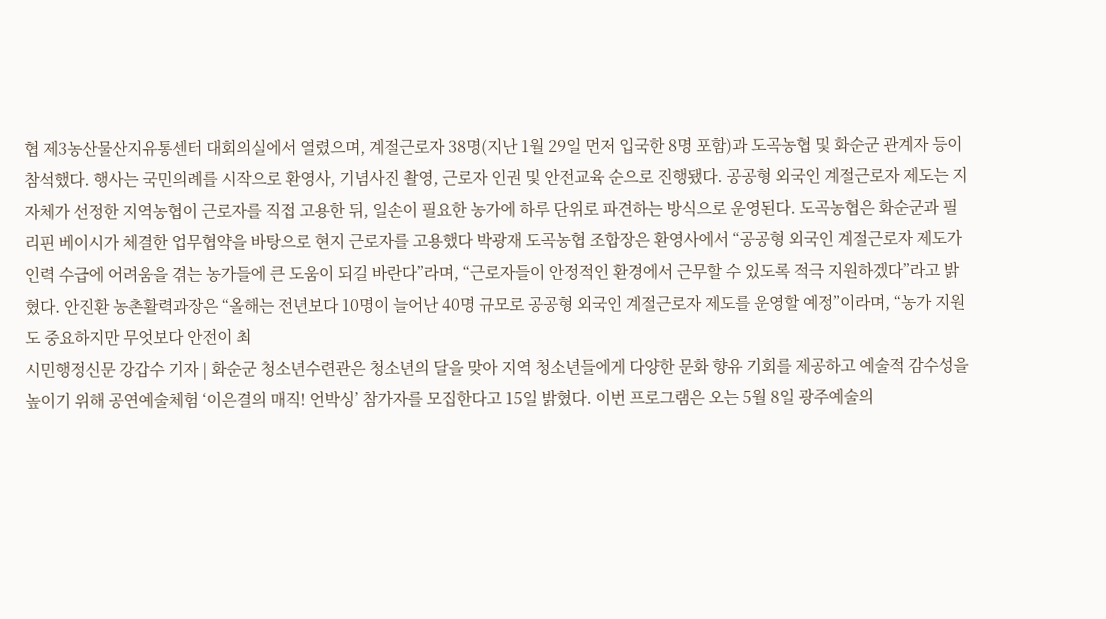협 제3농산물산지유통센터 대회의실에서 열렸으며, 계절근로자 38명(지난 1월 29일 먼저 입국한 8명 포함)과 도곡농협 및 화순군 관계자 등이 참석했다. 행사는 국민의례를 시작으로 환영사, 기념사진 촬영, 근로자 인권 및 안전교육 순으로 진행됐다. 공공형 외국인 계절근로자 제도는 지자체가 선정한 지역농협이 근로자를 직접 고용한 뒤, 일손이 필요한 농가에 하루 단위로 파견하는 방식으로 운영된다. 도곡농협은 화순군과 필리핀 베이시가 체결한 업무협약을 바탕으로 현지 근로자를 고용했다 박광재 도곡농협 조합장은 환영사에서 “공공형 외국인 계절근로자 제도가 인력 수급에 어려움을 겪는 농가들에 큰 도움이 되길 바란다”라며, “근로자들이 안정적인 환경에서 근무할 수 있도록 적극 지원하겠다”라고 밝혔다. 안진환 농촌활력과장은 “올해는 전년보다 10명이 늘어난 40명 규모로 공공형 외국인 계절근로자 제도를 운영할 예정”이라며, “농가 지원도 중요하지만 무엇보다 안전이 최
시민행정신문 강갑수 기자 | 화순군 청소년수련관은 청소년의 달을 맞아 지역 청소년들에게 다양한 문화 향유 기회를 제공하고 예술적 감수성을 높이기 위해 공연예술체험 ‘이은결의 매직! 언박싱’ 참가자를 모집한다고 15일 밝혔다. 이번 프로그램은 오는 5월 8일 광주예술의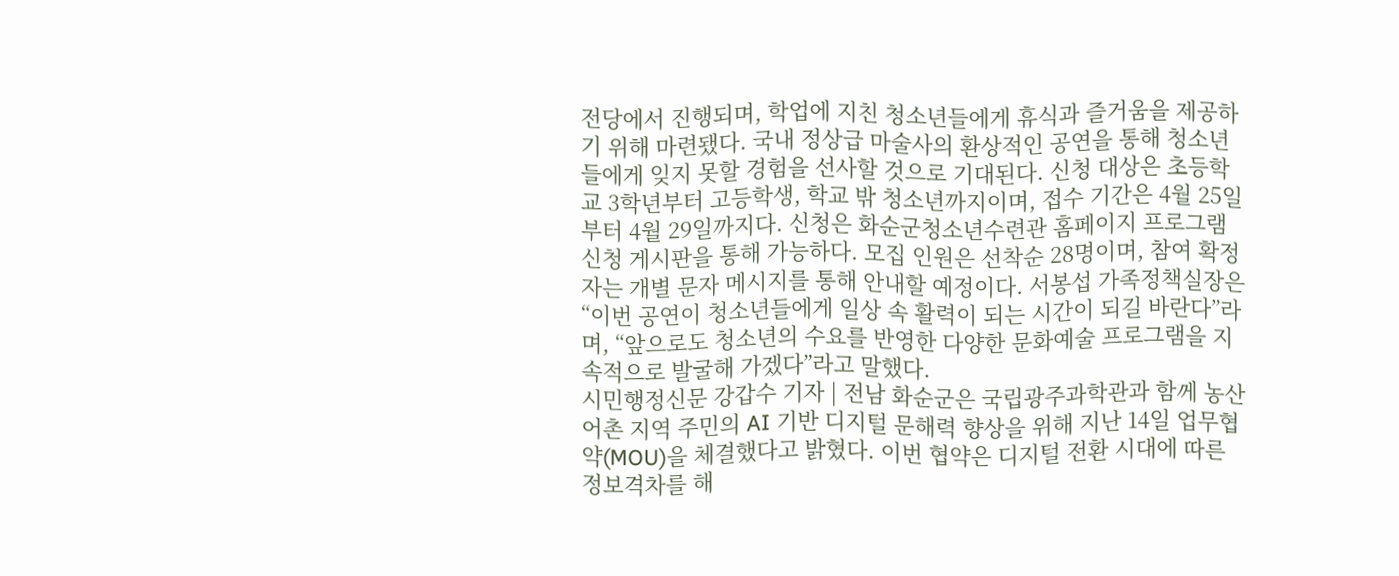전당에서 진행되며, 학업에 지친 청소년들에게 휴식과 즐거움을 제공하기 위해 마련됐다. 국내 정상급 마술사의 환상적인 공연을 통해 청소년들에게 잊지 못할 경험을 선사할 것으로 기대된다. 신청 대상은 초등학교 3학년부터 고등학생, 학교 밖 청소년까지이며, 접수 기간은 4월 25일부터 4월 29일까지다. 신청은 화순군청소년수련관 홈페이지 프로그램 신청 게시판을 통해 가능하다. 모집 인원은 선착순 28명이며, 참여 확정자는 개별 문자 메시지를 통해 안내할 예정이다. 서봉섭 가족정책실장은 “이번 공연이 청소년들에게 일상 속 활력이 되는 시간이 되길 바란다”라며, “앞으로도 청소년의 수요를 반영한 다양한 문화예술 프로그램을 지속적으로 발굴해 가겠다”라고 말했다.
시민행정신문 강갑수 기자 | 전남 화순군은 국립광주과학관과 함께 농산어촌 지역 주민의 AI 기반 디지털 문해력 향상을 위해 지난 14일 업무협약(MOU)을 체결했다고 밝혔다. 이번 협약은 디지털 전환 시대에 따른 정보격차를 해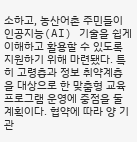소하고, 농산어촌 주민들이 인공지능(AI) 기술을 쉽게 이해하고 활용할 수 있도록 지원하기 위해 마련됐다. 특히 고령층과 정보 취약계층을 대상으로 한 맞춤형 교육 프로그램 운영에 중점을 둘 계획이다. 협약에 따라 양 기관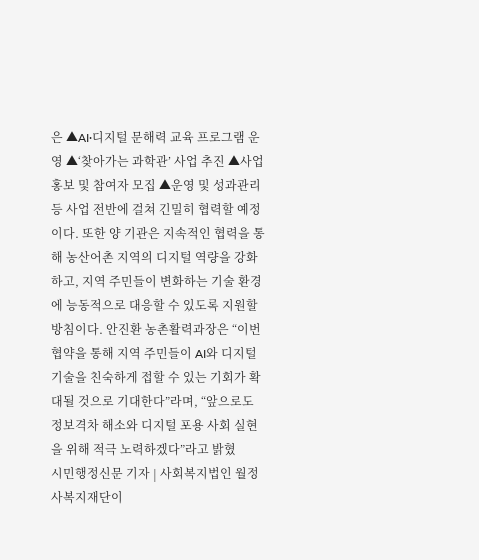은 ▲AI·디지털 문해력 교육 프로그램 운영 ▲‘찾아가는 과학관’ 사업 추진 ▲사업 홍보 및 참여자 모집 ▲운영 및 성과관리 등 사업 전반에 걸쳐 긴밀히 협력할 예정이다. 또한 양 기관은 지속적인 협력을 통해 농산어촌 지역의 디지털 역량을 강화하고, 지역 주민들이 변화하는 기술 환경에 능동적으로 대응할 수 있도록 지원할 방침이다. 안진환 농촌활력과장은 “이번 협약을 통해 지역 주민들이 AI와 디지털 기술을 친숙하게 접할 수 있는 기회가 확대될 것으로 기대한다”라며, “앞으로도 정보격차 해소와 디지털 포용 사회 실현을 위해 적극 노력하겠다”라고 밝혔
시민행정신문 기자 | 사회복지법인 월정사복지재단이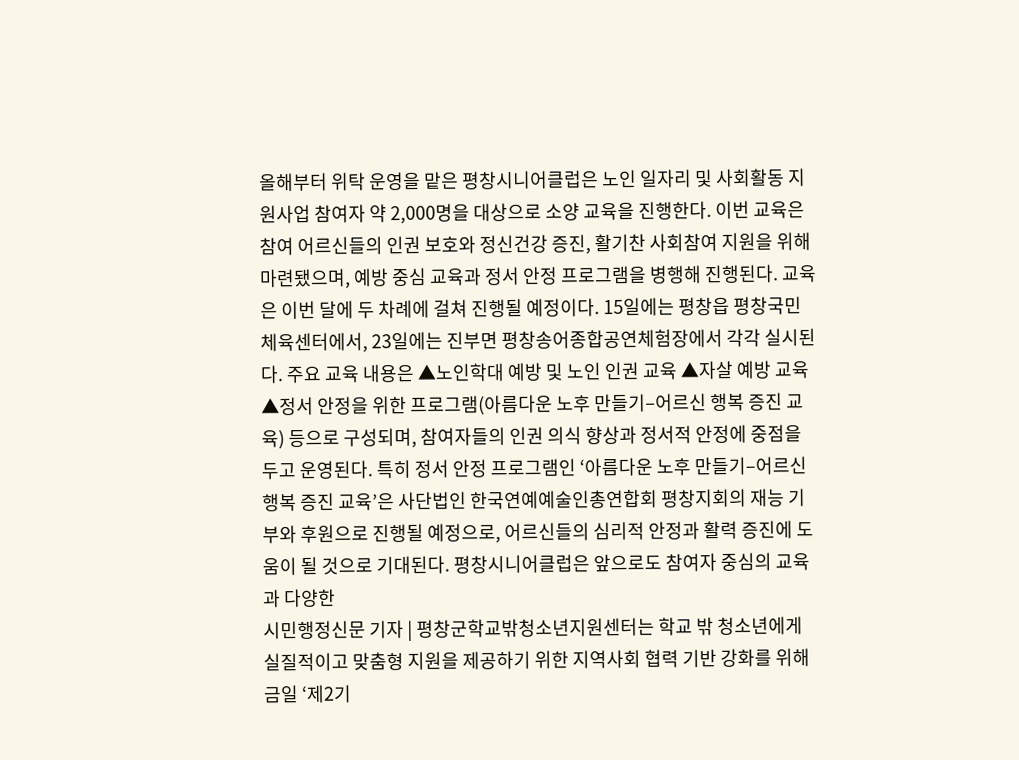올해부터 위탁 운영을 맡은 평창시니어클럽은 노인 일자리 및 사회활동 지원사업 참여자 약 2,000명을 대상으로 소양 교육을 진행한다. 이번 교육은 참여 어르신들의 인권 보호와 정신건강 증진, 활기찬 사회참여 지원을 위해 마련됐으며, 예방 중심 교육과 정서 안정 프로그램을 병행해 진행된다. 교육은 이번 달에 두 차례에 걸쳐 진행될 예정이다. 15일에는 평창읍 평창국민체육센터에서, 23일에는 진부면 평창송어종합공연체험장에서 각각 실시된다. 주요 교육 내용은 ▲노인학대 예방 및 노인 인권 교육 ▲자살 예방 교육 ▲정서 안정을 위한 프로그램(아름다운 노후 만들기–어르신 행복 증진 교육) 등으로 구성되며, 참여자들의 인권 의식 향상과 정서적 안정에 중점을 두고 운영된다. 특히 정서 안정 프로그램인 ‘아름다운 노후 만들기–어르신 행복 증진 교육’은 사단법인 한국연예예술인총연합회 평창지회의 재능 기부와 후원으로 진행될 예정으로, 어르신들의 심리적 안정과 활력 증진에 도움이 될 것으로 기대된다. 평창시니어클럽은 앞으로도 참여자 중심의 교육과 다양한
시민행정신문 기자 | 평창군학교밖청소년지원센터는 학교 밖 청소년에게 실질적이고 맞춤형 지원을 제공하기 위한 지역사회 협력 기반 강화를 위해 금일 ‘제2기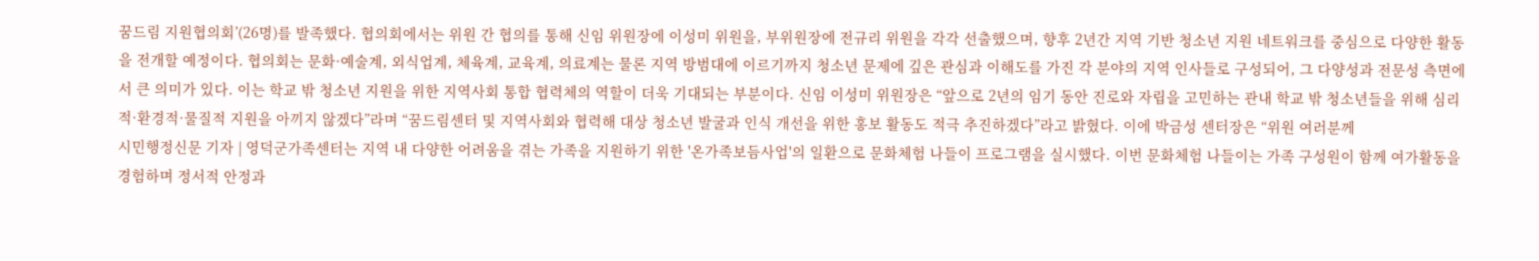꿈드림 지원협의회’(26명)를 발족했다. 협의회에서는 위원 간 협의를 통해 신임 위원장에 이성미 위원을, 부위원장에 전규리 위원을 각각 선출했으며, 향후 2년간 지역 기반 청소년 지원 네트워크를 중심으로 다양한 활동을 전개할 예정이다. 협의회는 문화·예술계, 외식업계, 체육계, 교육계, 의료계는 물론 지역 방범대에 이르기까지 청소년 문제에 깊은 관심과 이해도를 가진 각 분야의 지역 인사들로 구성되어, 그 다양성과 전문성 측면에서 큰 의미가 있다. 이는 학교 밖 청소년 지원을 위한 지역사회 통합 협력체의 역할이 더욱 기대되는 부분이다. 신임 이성미 위원장은 “앞으로 2년의 임기 동안 진로와 자립을 고민하는 관내 학교 밖 청소년들을 위해 심리적·환경적·물질적 지원을 아끼지 않겠다”라며 “꿈드림센터 및 지역사회와 협력해 대상 청소년 발굴과 인식 개선을 위한 홍보 활동도 적극 추진하겠다”라고 밝혔다. 이에 박금성 센터장은 “위원 여러분께
시민행정신문 기자 | 영덕군가족센터는 지역 내 다양한 어려움을 겪는 가족을 지원하기 위한 '온가족보듬사업'의 일환으로 문화체험 나들이 프로그램을 실시했다. 이번 문화체험 나들이는 가족 구성원이 함께 여가활동을 경험하며 정서적 안정과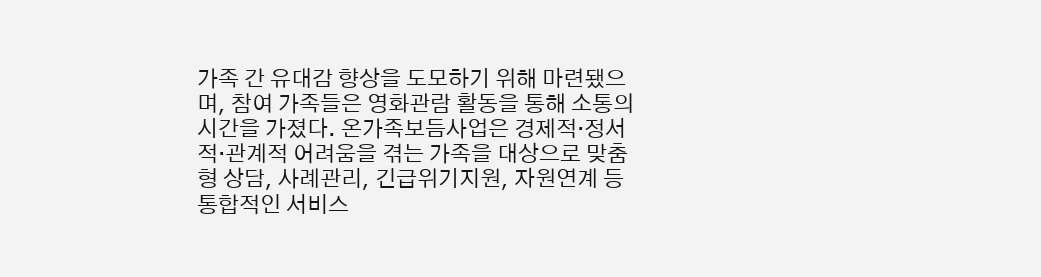가족 간 유대감 향상을 도모하기 위해 마련됐으며, 참여 가족들은 영화관람 활동을 통해 소통의 시간을 가졌다. 온가족보듬사업은 경제적·정서적·관계적 어려움을 겪는 가족을 대상으로 맞춤형 상담, 사례관리, 긴급위기지원, 자원연계 등 통합적인 서비스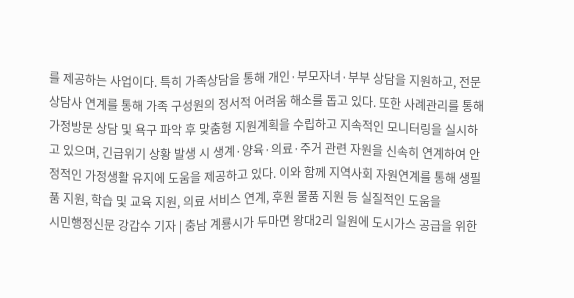를 제공하는 사업이다. 특히 가족상담을 통해 개인·부모자녀·부부 상담을 지원하고, 전문상담사 연계를 통해 가족 구성원의 정서적 어려움 해소를 돕고 있다. 또한 사례관리를 통해 가정방문 상담 및 욕구 파악 후 맞춤형 지원계획을 수립하고 지속적인 모니터링을 실시하고 있으며, 긴급위기 상황 발생 시 생계·양육·의료·주거 관련 자원을 신속히 연계하여 안정적인 가정생활 유지에 도움을 제공하고 있다. 이와 함께 지역사회 자원연계를 통해 생필품 지원, 학습 및 교육 지원, 의료 서비스 연계, 후원 물품 지원 등 실질적인 도움을
시민행정신문 강갑수 기자 | 충남 계룡시가 두마면 왕대2리 일원에 도시가스 공급을 위한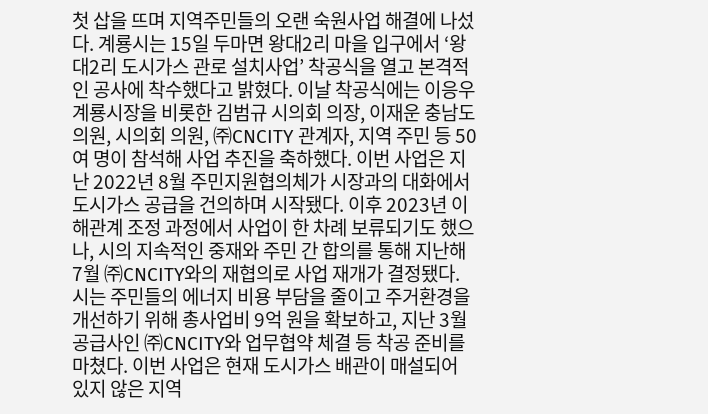첫 삽을 뜨며 지역주민들의 오랜 숙원사업 해결에 나섰다. 계룡시는 15일 두마면 왕대2리 마을 입구에서 ‘왕대2리 도시가스 관로 설치사업’ 착공식을 열고 본격적인 공사에 착수했다고 밝혔다. 이날 착공식에는 이응우 계룡시장을 비롯한 김범규 시의회 의장, 이재운 충남도의원, 시의회 의원, ㈜CNCITY 관계자, 지역 주민 등 50여 명이 참석해 사업 추진을 축하했다. 이번 사업은 지난 2022년 8월 주민지원협의체가 시장과의 대화에서 도시가스 공급을 건의하며 시작됐다. 이후 2023년 이해관계 조정 과정에서 사업이 한 차례 보류되기도 했으나, 시의 지속적인 중재와 주민 간 합의를 통해 지난해 7월 ㈜CNCITY와의 재협의로 사업 재개가 결정됐다. 시는 주민들의 에너지 비용 부담을 줄이고 주거환경을 개선하기 위해 총사업비 9억 원을 확보하고, 지난 3월 공급사인 ㈜CNCITY와 업무협약 체결 등 착공 준비를 마쳤다. 이번 사업은 현재 도시가스 배관이 매설되어 있지 않은 지역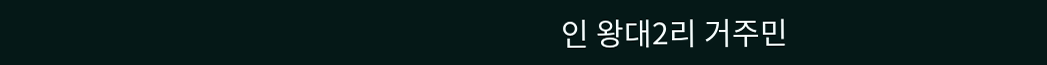인 왕대2리 거주민